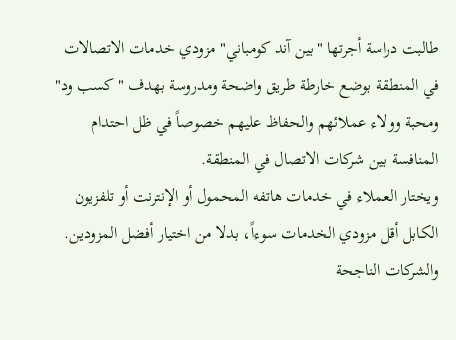طالبت دراسة أجرتها "بين آند كومباني" مزودي خدمات الاتصالات في المنطقة بوضع خارطة طريق واضحة ومدروسة بهدف "كسب ود" ومحبة وولاء عملائهم والحفاظ عليهم خصوصاً في ظل احتدام المنافسة بين شركات الاتصال في المنطقة.
ويختار العملاء في خدمات هاتفه المحمول أو الإنترنت أو تلفزيون الكابل أقل مزودي الخدمات سوءاً، بدلا من اختيار أفضل المزودين.
والشركات الناجحة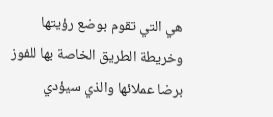هي التي تقوم بوضع رؤيتها وخريطة الطريق الخاصة بها للفوز برضا عملائها والذي سيؤدي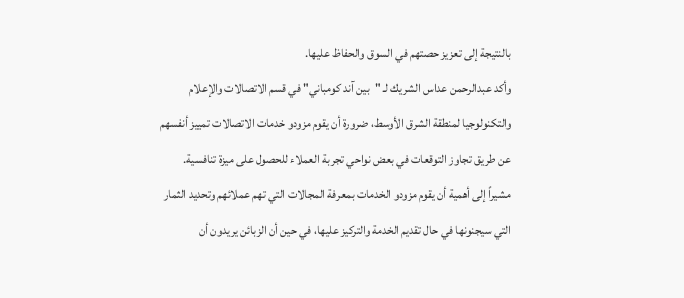بالنتيجة إلى تعزيز حصتهم في السوق والحفاظ عليها.
وأكد عبدالرحمن عداس الشريك لـ "بين آند كومباني" في قسم الاتصالات والإعلام والتكنولوجيا لمنطقة الشرق الأوسط، ضرورة أن يقوم مزودو خدمات الاتصالات تمييز أنفسهم عن طريق تجاوز التوقعات في بعض نواحي تجربة العملاء للحصول على ميزة تنافسية.
مشيراً إلى أهمية أن يقوم مزودو الخدمات بمعرفة المجالات التي تهم عملائهم وتحديد الثمار التي سيجنونها في حال تقديم الخدمة والتركيز عليها، في حين أن الزبائن يريدون أن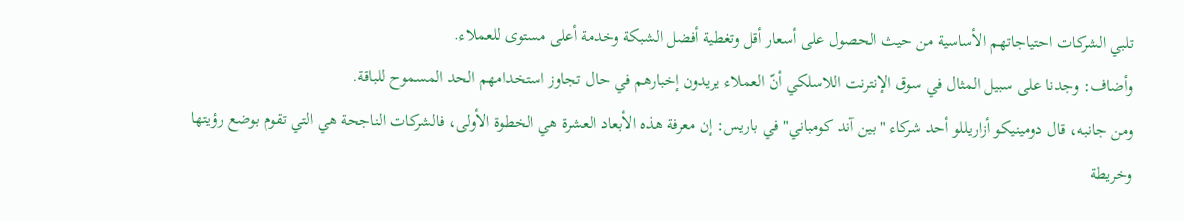تلبي الشركات احتياجاتهم الأساسية من حيث الحصول على أسعار أقل وتغطية أفضل الشبكة وخدمة أعلى مستوى للعملاء.
وأضاف: وجدنا على سبيل المثال في سوق الإنترنت اللاسلكي أنّ العملاء يريدون إخبارهم في حال تجاوز استخدامهم الحد المسموح للباقة.
ومن جانبه، قال دومينيكو أزاريللو أحد شركاء "بين آند كومباني" في باريس: إن معرفة هذه الأبعاد العشرة هي الخطوة الأولى، فالشركات الناجحة هي التي تقوم بوضع رؤيتها وخريطة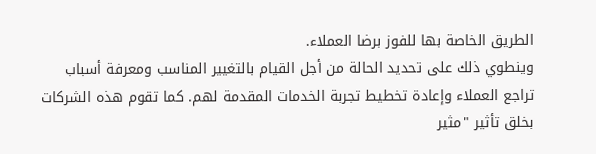الطريق الخاصة بها للفوز برضا العملاء.
وينطوي ذلك على تحديد الحالة من أجل القيام بالتغيير المناسب ومعرفة أسباب تراجع العملاء وإعادة تخطيط تجربة الخدمات المقدمة لهم. كما تقوم هذه الشركات بخلق تأثير "مثير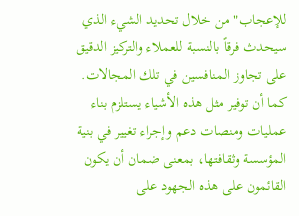للإعجاب" من خلال تحديد الشيء الذي سيحدث فرقاً بالنسبة للعملاء والتركيز الدقيق على تجاوز المنافسين في تلك المجالات.
كما أن توفير مثل هذه الأشياء يستلزم بناء عمليات ومنصات دعم وإجراء تغيير في بنية المؤسسة وثقافتها، بمعنى ضمان أن يكون القائمون على هذه الجهود على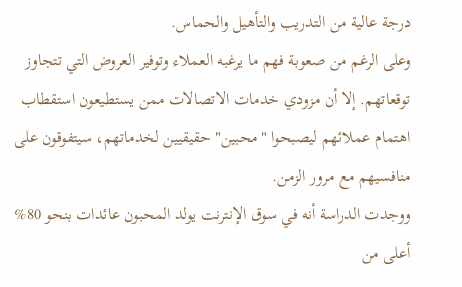درجة عالية من التدريب والتأهيل والحماس.
وعلى الرغم من صعوبة فهم ما يرغبه العملاء وتوفير العروض التي تتجاوز توقعاتهم. إلا أن مزودي خدمات الاتصالات ممن يستطيعون استقطاب اهتمام عملائهم ليصبحوا "محبين" حقيقيين لخدماتهم، سيتفوقون على منافسيهم مع مرور الزمن.
ووجدت الدراسة أنه في سوق الإنترنت يولد المحبون عائدات بنحو 80% أعلى من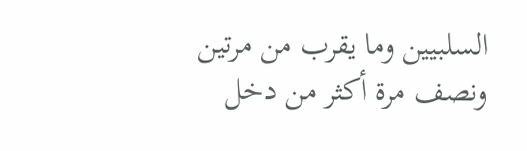السلبيين وما يقرب من مرتين ونصف مرة أكثر من دخل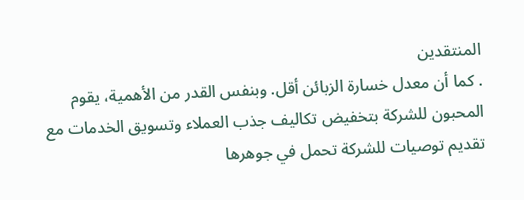المنتقدين
. كما أن معدل خسارة الزبائن أقل. وبنفس القدر من الأهمية، يقوم المحبون للشركة بتخفيض تكاليف جذب العملاء وتسويق الخدمات مع تقديم توصيات للشركة تحمل في جوهرها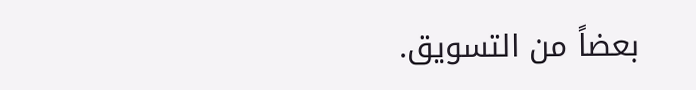بعضاً من التسويق.